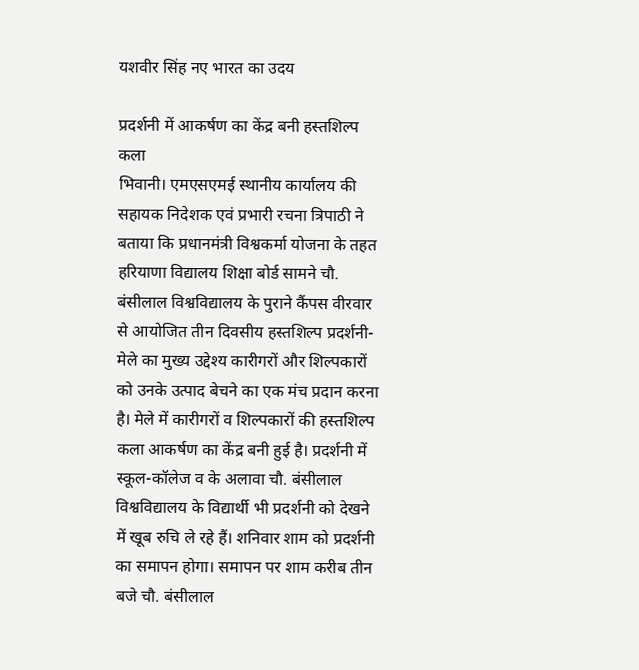यशवीर सिंह नए भारत का उदय

प्रदर्शनी में आकर्षण का केंद्र बनी हस्तशिल्प कला
भिवानी। एमएसएमई स्थानीय कार्यालय की सहायक निदेशक एवं प्रभारी रचना त्रिपाठी ने बताया कि प्रधानमंत्री विश्वकर्मा योजना के तहत हरियाणा विद्यालय शिक्षा बोर्ड सामने चौ. बंसीलाल विश्वविद्यालय के पुराने कैंपस वीरवार से आयोजित तीन दिवसीय हस्तशिल्प प्रदर्शनी-मेले का मुख्य उद्देश्य कारीगरों और शिल्पकारों को उनके उत्पाद बेचने का एक मंच प्रदान करना है। मेले में कारीगरों व शिल्पकारों की हस्तशिल्प कला आकर्षण का केंद्र बनी हुई है। प्रदर्शनी में स्कूल-कॉलेज व के अलावा चौ. बंसीलाल विश्वविद्यालय के विद्यार्थी भी प्रदर्शनी को देखने में खूब रुचि ले रहे हैं। शनिवार शाम को प्रदर्शनी का समापन होगा। समापन पर शाम करीब तीन बजे चौ. बंसीलाल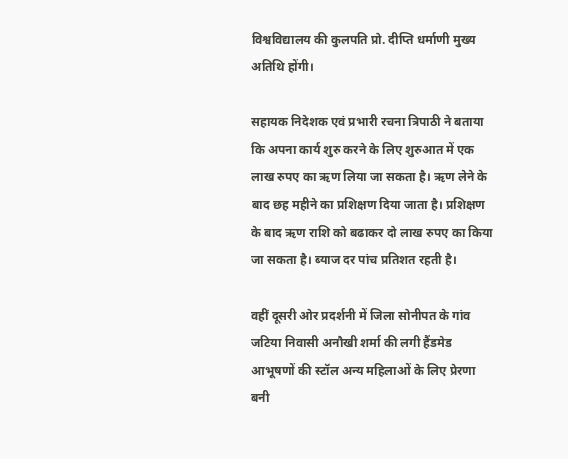विश्वविद्यालय की कुलपति प्रो. दीप्ति धर्माणी मुख्य अतिथि होंगी।

सहायक निदेशक एवं प्रभारी रचना त्रिपाठी ने बताया कि अपना कार्य शुरु करने के लिए शुरुआत में एक लाख रुपए का ऋण लिया जा सकता है। ऋण लेने के बाद छह महीने का प्रशिक्षण दिया जाता है। प्रशिक्षण के बाद ऋण राशि को बढाकर दो लाख रुपए का किया जा सकता है। ब्याज दर पांच प्रतिशत रहती है।

वहीं दूसरी ओर प्रदर्शनी में जिला सोनीपत के गांव जटिया निवासी अनौखी शर्मा की लगी हैंडमेड आभूषणों की स्टॉल अन्य महिलाओं के लिए प्रेरणा बनी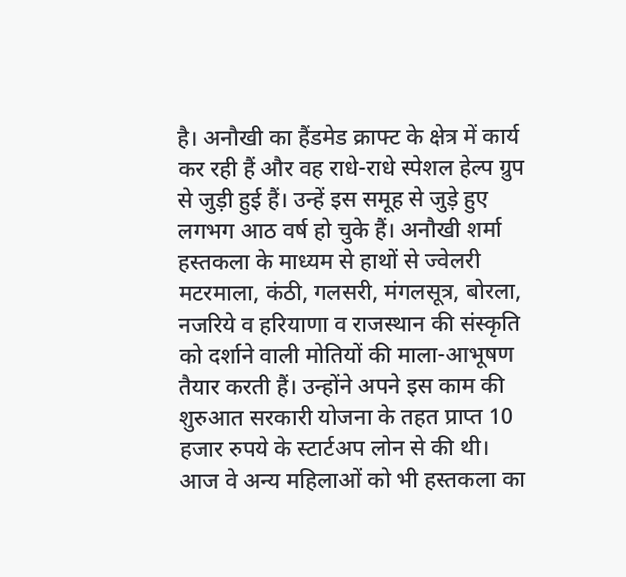है। अनौखी का हैंडमेड क्राफ्ट के क्षेत्र में कार्य कर रही हैं और वह राधे-राधे स्पेशल हेल्प ग्रुप से जुड़ी हुई हैं। उन्हें इस समूह से जुड़े हुए लगभग आठ वर्ष हो चुके हैं। अनौखी शर्मा हस्तकला के माध्यम से हाथों से ज्वेलरी मटरमाला, कंठी, गलसरी, मंगलसूत्र, बोरला, नजरिये व हरियाणा व राजस्थान की संस्कृति को दर्शाने वाली मोतियों की माला-आभूषण तैयार करती हैं। उन्होंने अपने इस काम की शुरुआत सरकारी योजना के तहत प्राप्त 10 हजार रुपये के स्टार्टअप लोन से की थी।
आज वे अन्य महिलाओं को भी हस्तकला का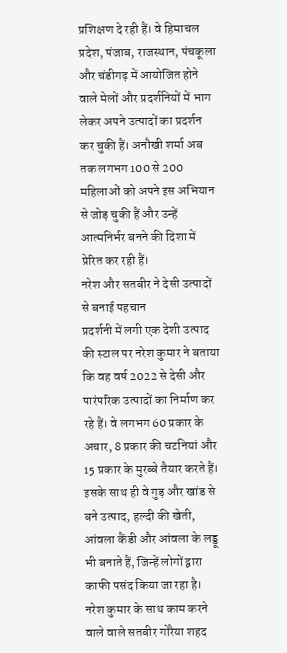प्रशिक्षण दे रही हैं। वे हिमाचल प्रदेश, पंजाब, राजस्थान, पंचकूला और चंडीगढ़ में आयोजित होने वाले मेलों और प्रदर्शनियों में भाग लेकर अपने उत्पादों का प्रदर्शन कर चुकी हैं। अनौखी शर्मा अब तक लगभग 100 से 200 महिलाओं को अपने इस अभियान से जोड़ चुकी हैं और उन्हें आत्मनिर्भर बनने की दिशा में प्रेरित कर रही हैं।
नरेश और सतबीर ने देसी उत्पादों से बनाई पहचान
प्रदर्शनी में लगी एक देशी उत्पाद की स्टाल पर नरेश कुमार ने बताया कि वह वर्ष 2022 से देसी और पारंपरिक उत्पादों का निर्माण कर रहे हैं। वे लगभग 60 प्रकार के अचार, 8 प्रकार की चटनियां और 15 प्रकार के मुरब्बे तैयार करते हैं। इसके साथ ही वे गुड़ और खांड से बने उत्पाद, हल्दी की खेती, आंवला कैंडी और आंवला के लड्डू भी बनाते हैं, जिन्हें लोगों द्वारा काफी पसंद किया जा रहा है। नरेश कुमार के साथ काम करने वाले वाले सतबीर गोरैया शहद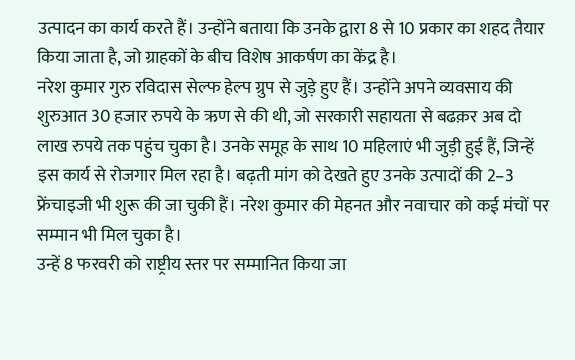उत्पादन का कार्य करते हैं। उन्होंने बताया कि उनके द्वारा 8 से 10 प्रकार का शहद तैयार किया जाता है, जो ग्राहकों के बीच विशेष आकर्षण का केंद्र है।
नरेश कुमार गुरु रविदास सेल्फ हेल्प ग्रुप से जुड़े हुए हैं। उन्होंने अपने व्यवसाय की शुरुआत 30 हजार रुपये के ऋण से की थी, जो सरकारी सहायता से बढक़र अब दो लाख रुपये तक पहुंच चुका है। उनके समूह के साथ 10 महिलाएं भी जुड़ी हुई हैं, जिन्हें इस कार्य से रोजगार मिल रहा है। बढ़ती मांग को देखते हुए उनके उत्पादों की 2–3 फ्रेंचाइजी भी शुरू की जा चुकी हैं। नरेश कुमार की मेहनत और नवाचार को कई मंचों पर सम्मान भी मिल चुका है।
उन्हें 8 फरवरी को राष्ट्रीय स्तर पर सम्मानित किया जा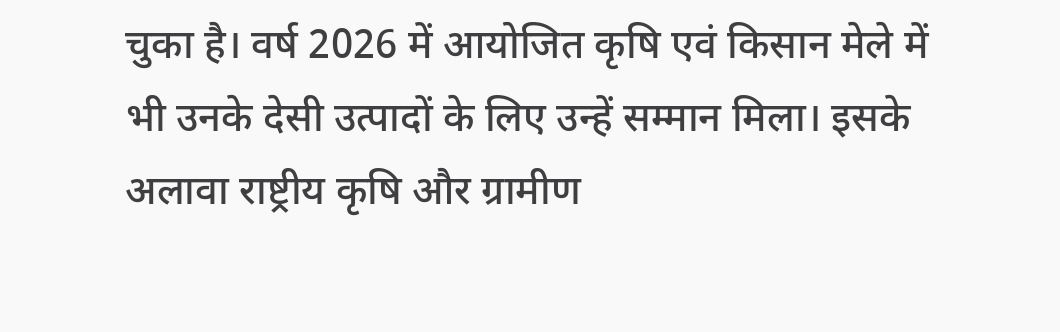चुका है। वर्ष 2026 में आयोजित कृषि एवं किसान मेले में भी उनके देसी उत्पादों के लिए उन्हें सम्मान मिला। इसके अलावा राष्ट्रीय कृषि और ग्रामीण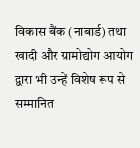विकास बैंक (नाबार्ड) तथा खादी और ग्रामोद्योग आयोग द्वारा भी उन्हें विशेष रूप से सम्मानित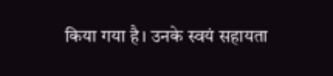किया गया है। उनके स्वयं सहायता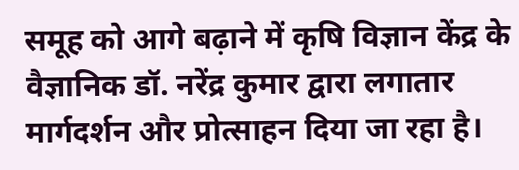समूह को आगे बढ़ाने में कृषि विज्ञान केंद्र के वैज्ञानिक डॉ. नरेंद्र कुमार द्वारा लगातार मार्गदर्शन और प्रोत्साहन दिया जा रहा है।